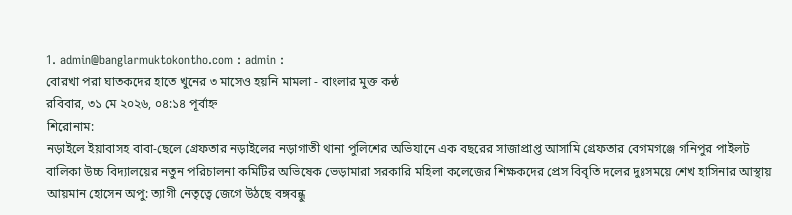1. admin@banglarmuktokontho.com : admin :
বোরখা পরা ঘাতকদের হাতে খুনের ৩ মাসেও হয়নি মামলা - বাংলার মুক্ত কন্ঠ
রবিবার, ৩১ মে ২০২৬, ০৪:১৪ পূর্বাহ্ন
শিরোনাম:
নড়াইলে ইয়াবাসহ বাবা-ছেলে গ্রেফতার নড়াইলের নড়াগাতী থানা পুলিশের অভিযানে এক বছরের সাজাপ্রাপ্ত আসামি গ্রেফতার বেগমগঞ্জে গনিপুর পাইলট বালিকা উচ্চ বিদ্যালয়ের নতুন পরিচালনা কমিটির অভিষেক ভেড়ামারা সরকারি মহিলা কলেজের শিক্ষকদের প্রেস বিবৃতি দলের দুঃসময়ে শেখ হাসিনার আস্থায় আয়মান হোসেন অপু: ত্যাগী নেতৃত্বে জেগে উঠছে বঙ্গবন্ধু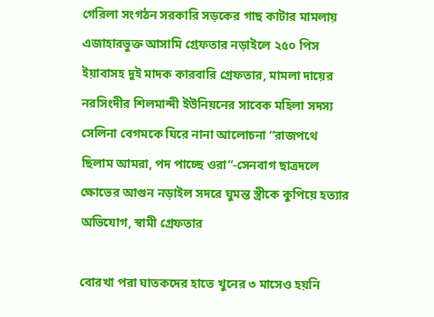গেরিলা সংগঠন সরকারি সড়কের গাছ কাটার মামলায় এজাহারভুক্ত আসামি গ্রেফতার নড়াইলে ২৫০ পিস ইয়াবাসহ দুই মাদক কারবারি গ্রেফতার, মামলা দায়ের নরসিংদীর শিলমান্দী ইউনিয়নের সাবেক মহিলা সদস্য সেলিনা বেগমকে ঘিরে নানা আলোচনা “রাজপথে ছিলাম আমরা, পদ পাচ্ছে ওরা”-সেনবাগ ছাত্রদলে ক্ষোভের আগুন নড়াইল সদরে ঘুমন্ত স্ত্রীকে কুপিয়ে হত্যার অভিযোগ, স্বামী গ্রেফতার

বোরখা পরা ঘাতকদের হাতে খুনের ৩ মাসেও হয়নি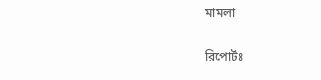মামলা

রিপোর্টঃ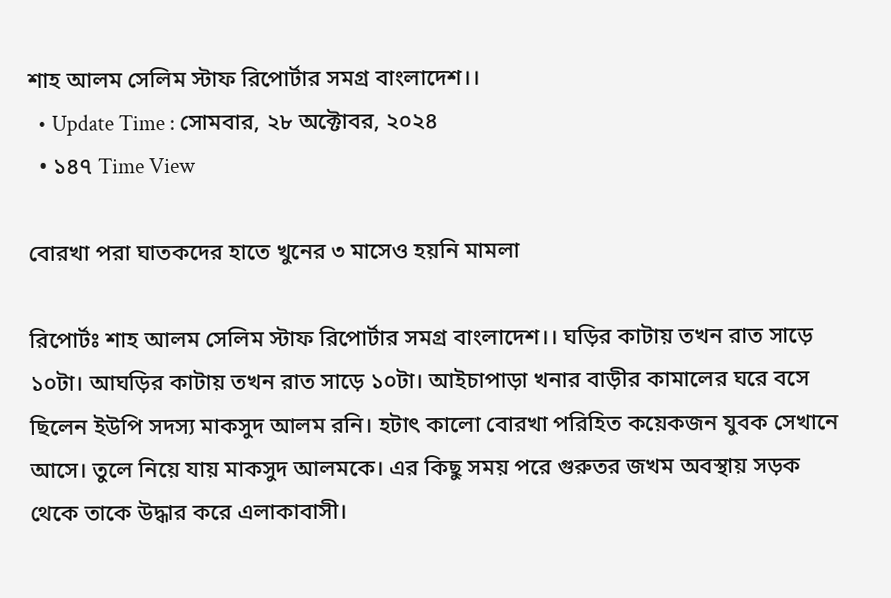শাহ আলম সেলিম স্টাফ রিপোর্টার সমগ্র বাংলাদেশ।।
  • Update Time : সোমবার, ২৮ অক্টোবর, ২০২৪
  • ১৪৭ Time View

বোরখা পরা ঘাতকদের হাতে খুনের ৩ মাসেও হয়নি মামলা

রিপোর্টঃ শাহ আলম সেলিম স্টাফ রিপোর্টার সমগ্র বাংলাদেশ।। ঘড়ির কাটায় তখন রাত সাড়ে ১০টা। আঘড়ির কাটায় তখন রাত সাড়ে ১০টা। আইচাপাড়া খনার বাড়ীর কামালের ঘরে বসে ছিলেন ইউপি সদস্য মাকসুদ আলম রনি। হটাৎ কালো বোরখা পরিহিত কয়েকজন যুবক সেখানে আসে। তুলে নিয়ে যায় মাকসুদ আলমকে। এর কিছু সময় পরে গুরুতর জখম অবস্থায় সড়ক থেকে তাকে উদ্ধার করে এলাকাবাসী।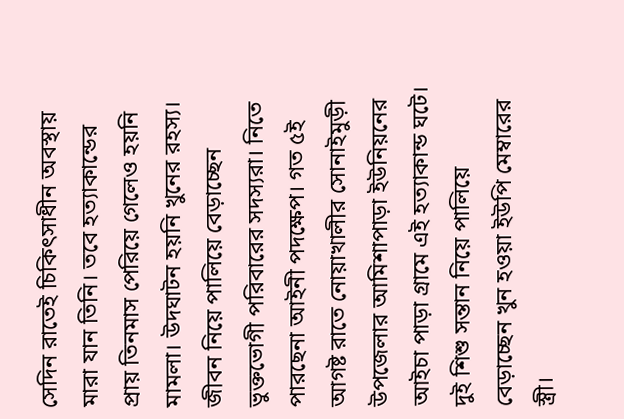সেদিন রাতেই চিকিৎসাধীন অবস্থায় মারা যান তিনি। তবে হত্যাকান্ডের প্রায় তিনমাস পেরিয়ে গেলেও হয়নি মামলা। উদঘাটন হয়নি খুনের রহস্য। জীবন নিয়ে পালিয়ে বেড়াচ্ছেন ভুক্তভোগী পরিবারের সদস্যরা। নিতে পারছেনা আইনী পদক্ষেপ। গত ৫ই আগষ্ট রাতে নোয়াখালীর সোনাইমুড়ী উপজেলার আমিশাপাড়া ইউনিয়নের আইচা পাড়া গ্রামে এই হত্যাকান্ড ঘটে। দুই শিশু সন্তান নিয়ে পালিয়ে বেড়াচ্ছেন খুন হওয়া ইউপি মেম্বারের স্ত্রী।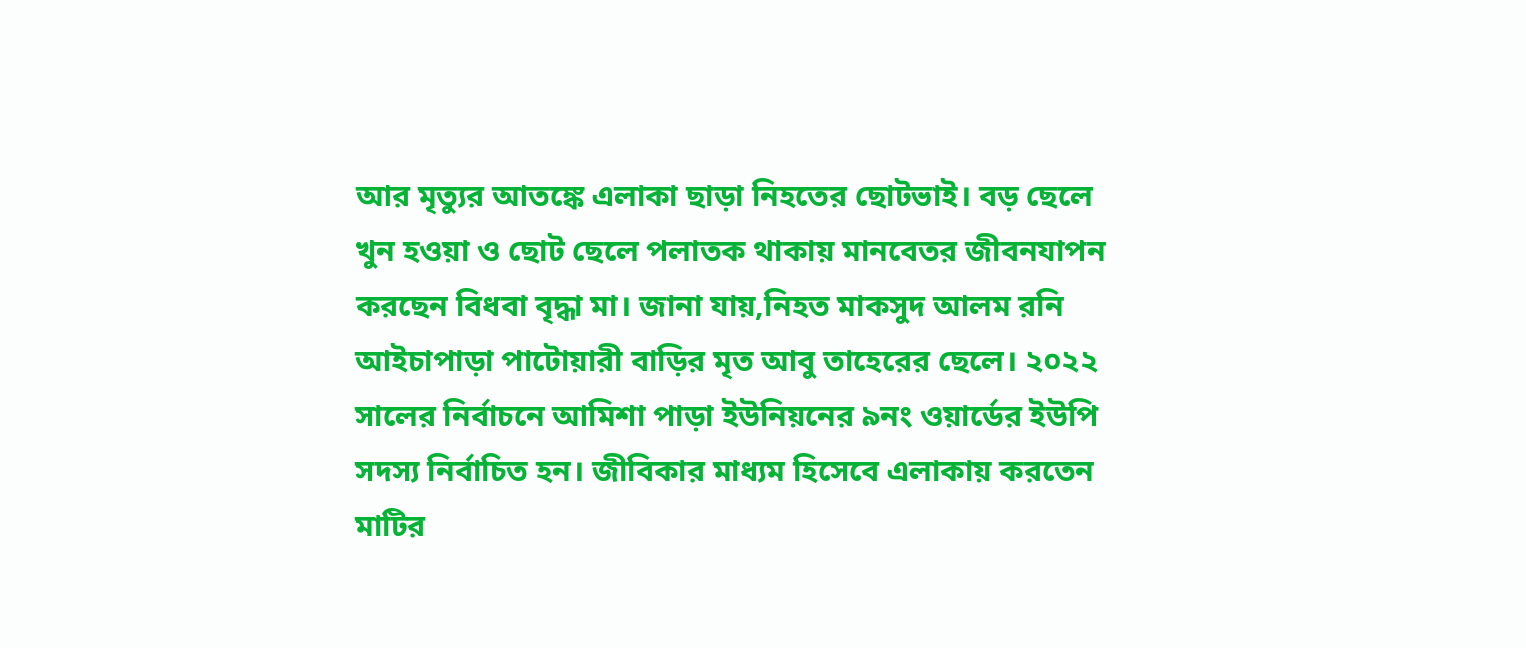আর মৃত্যুর আতঙ্কে এলাকা ছাড়া নিহতের ছোটভাই। বড় ছেলে খুন হওয়া ও ছোট ছেলে পলাতক থাকায় মানবেতর জীবনযাপন করছেন বিধবা বৃদ্ধা মা। জানা যায়,নিহত মাকসুদ আলম রনি আইচাপাড়া পাটোয়ারী বাড়ির মৃত আবু তাহেরের ছেলে। ২০২২ সালের নির্বাচনে আমিশা পাড়া ইউনিয়নের ৯নং ওয়ার্ডের ইউপি সদস্য নির্বাচিত হন। জীবিকার মাধ্যম হিসেবে এলাকায় করতেন মাটির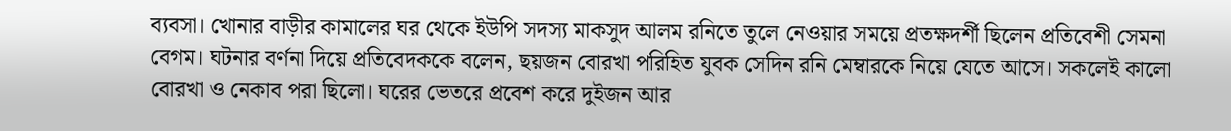ব্যবসা। খোনার বাড়ীর কামালের ঘর থেকে ইউপি সদস্য মাকসুদ আলম রনিতে তুলে নেওয়ার সময়ে প্রতক্ষদর্শী ছিলেন প্রতিবেশী সেমনা বেগম। ঘটনার বর্ণনা দিয়ে প্রতিবেদককে বলেন, ছয়জন বোরখা পরিহিত যুবক সেদিন রনি মেম্বারকে নিয়ে যেতে আসে। সকলেই কালো বোরখা ও নেকাব পরা ছিলো। ঘরের ভেতরে প্রবেশ করে দুইজন আর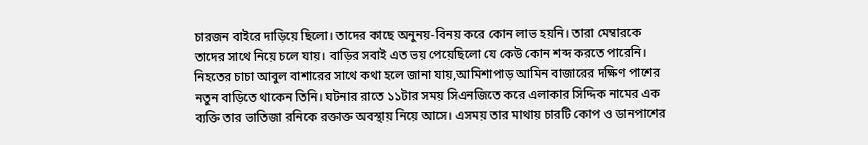চারজন বাইরে দাড়িয়ে ছিলো। তাদের কাছে অনুনয়-বিনয় করে কোন লাভ হয়নি। তারা মেম্বারকে তাদের সাথে নিয়ে চলে যায়। বাড়ির সবাই এত ভয় পেয়েছিলো যে কেউ কোন শব্দ করতে পারেনি।
নিহতের চাচা আবুল বাশারের সাথে কথা হলে জানা যায়,আমিশাপাড় আমিন বাজারের দক্ষিণ পাশের নতুন বাড়িতে থাকেন তিনি। ঘটনার রাতে ১১টার সময় সিএনজিতে করে এলাকার সিদ্দিক নামের এক ব্যক্তি তার ভাতিজা রনিকে রক্তাক্ত অবস্থায় নিয়ে আসে। এসময় তার মাথায় চারটি কোপ ও ডানপাশের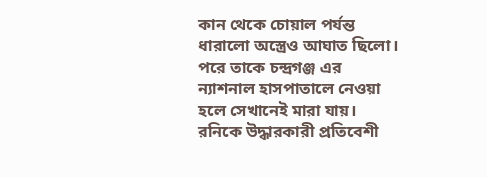কান থেকে চোয়াল পর্যন্ত ধারালো অস্ত্রেও আঘাত ছিলো। পরে তাকে চন্দ্রগঞ্জ এর ন্যাশনাল হাসপাতালে নেওয়া হলে সেখানেই মারা যায়। রনিকে উদ্ধারকারী প্রতিবেশী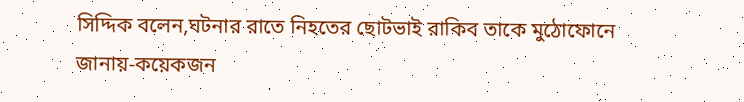সিদ্দিক বলেন,ঘটনার রাতে নিহতের ছোটভাই রাকিব তাকে মুঠোফোনে জানায়-কয়েকজন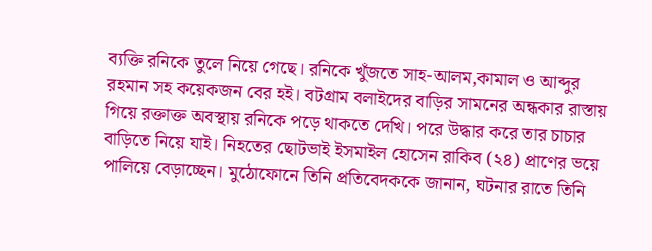ব্যক্তি রনিকে তুলে নিয়ে গেছে। রনিকে খুঁজতে সাহ-আলম,কামাল ও আব্দুর রহমান সহ কয়েকজন বের হই। বটগ্রাম বলাইদের বাড়ির সামনের অন্ধকার রাস্তায় গিয়ে রক্তাক্ত অবস্থায় রনিকে পড়ে থাকতে দেখি। পরে উদ্ধার করে তার চাচার বাড়িতে নিয়ে যাই। নিহতের ছোটভাই ইসমাইল হোসেন রাকিব (২৪) প্রাণের ভয়ে পালিয়ে বেড়াচ্ছেন। মুঠোফোনে তিনি প্রতিবেদককে জানান, ঘটনার রাতে তিনি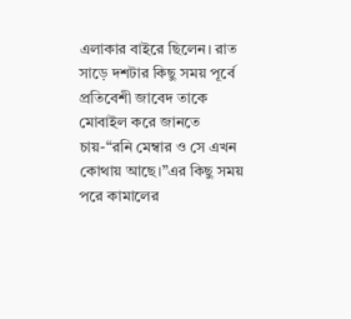এলাকার বাইরে ছিলেন। রাত সাড়ে দশটার কিছু সময় পূর্বে প্রতিবেশী জাবেদ তাকে মোবাইল করে জানতে চায়-“রনি মেম্বার ও সে এখন কোথায় আছে।”এর কিছু সময় পরে কামালের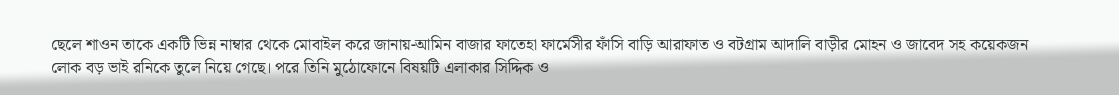ছেলে শাওন তাকে একটি ভিন্ন নাম্বার থেকে মোবাইল করে জানায়-আমিন বাজার ফাতেহা ফার্মেসীর ফাঁসি বাড়ি আরাফাত ও বটগ্রাম আদালি বাড়ীর মোহন ও জাবেদ সহ কয়েকজন লোক বড় ভাই রনিকে তুলে নিয়ে গেছে। পরে তিনি মুঠোফোনে বিষয়টি এলাকার সিদ্দিক ও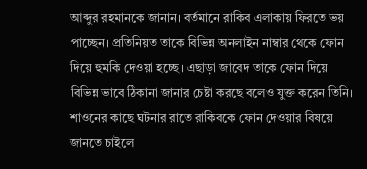আব্দুর রহমানকে জানান। বর্তমানে রাকিব এলাকায় ফিরতে ভয় পাচ্ছেন। প্রতিনিয়ত তাকে বিভিন্ন অনলাইন নাম্বার থেকে ফোন দিয়ে হুমকি দেওয়া হচ্ছে। এছাড়া জাবেদ তাকে ফোন দিয়ে বিভিন্ন ভাবে ঠিকানা জানার চেষ্টা করছে বলেও যুক্ত করেন তিনি। শাওনের কাছে ঘটনার রাতে রাকিবকে ফোন দেওয়ার বিষয়ে জানতে চাইলে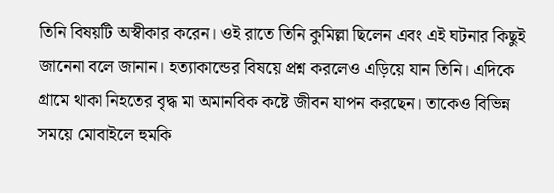তিনি বিষয়টি অস্বীকার করেন। ওই রাতে তিনি কুমিল্লা ছিলেন এবং এই ঘটনার কিছুই জানেনা বলে জানান। হত্যাকান্ডের বিষয়ে প্রশ্ন করলেও এড়িয়ে যান তিনি। এদিকে গ্রামে থাকা নিহতের বৃদ্ধ মা অমানবিক কষ্টে জীবন যাপন করছেন। তাকেও বিভিন্ন সময়ে মোবাইলে হুমকি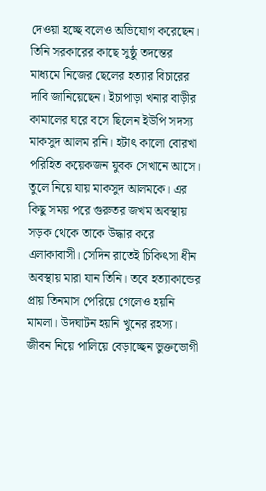দেওয়া হচ্ছে বলেও অভিযোগ করেছেন। তিনি সরকারের কাছে সুষ্ঠু তদন্তের মাধ্যমে নিজের ছেলের হত্যার বিচারের দাবি জানিয়েছেন। ইচাপাড়া খনার বাড়ীর কামালের ঘরে বসে ছিলেন ইউপি সদস্য মাকসুদ আলম রনি। হটাৎ কালো বোরখা পরিহিত কয়েকজন যুবক সেখানে আসে। তুলে নিয়ে যায় মাকসুদ আলমকে। এর কিছু সময় পরে গুরুতর জখম অবস্থায় সড়ক থেকে তাকে উদ্ধার করে এলাকাবাসী। সেদিন রাতেই চিকিৎসা ধীন অবস্থায় মারা যান তিনি। তবে হত্যাকান্ডের প্রায় তিনমাস পেরিয়ে গেলেও হয়নি মামলা। উদঘাটন হয়নি খুনের রহস্য। জীবন নিয়ে পালিয়ে বেড়াচ্ছেন ভুক্তভোগী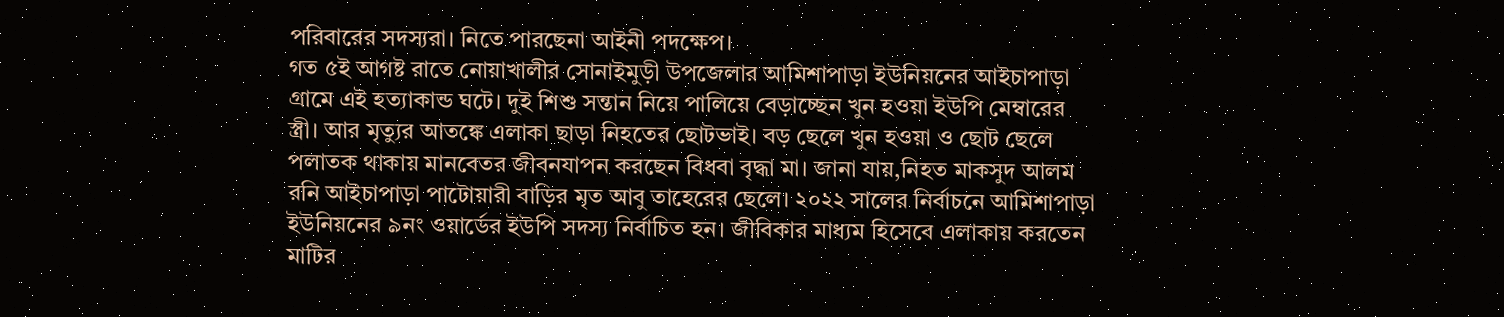পরিবারের সদস্যরা। নিতে পারছেনা আইনী পদক্ষেপ।
গত ৫ই আগষ্ট রাতে নোয়াখালীর সোনাইমুড়ী উপজেলার আমিশাপাড়া ইউনিয়নের আইচাপাড়া গ্রামে এই হত্যাকান্ড ঘটে। দুই শিশু সন্তান নিয়ে পালিয়ে বেড়াচ্ছেন খুন হওয়া ইউপি মেম্বারের স্ত্রী। আর মৃত্যুর আতঙ্কে এলাকা ছাড়া নিহতের ছোটভাই। বড় ছেলে খুন হওয়া ও ছোট ছেলে পলাতক থাকায় মানবেতর জীবনযাপন করছেন বিধবা বৃদ্ধা মা। জানা যায়,নিহত মাকসুদ আলম রনি আইচাপাড়া পাটোয়ারী বাড়ির মৃত আবু তাহেরের ছেলে। ২০২২ সালের নির্বাচনে আমিশাপাড়া ইউনিয়নের ৯নং ওয়ার্ডের ইউপি সদস্য নির্বাচিত হন। জীবিকার মাধ্যম হিসেবে এলাকায় করতেন মাটির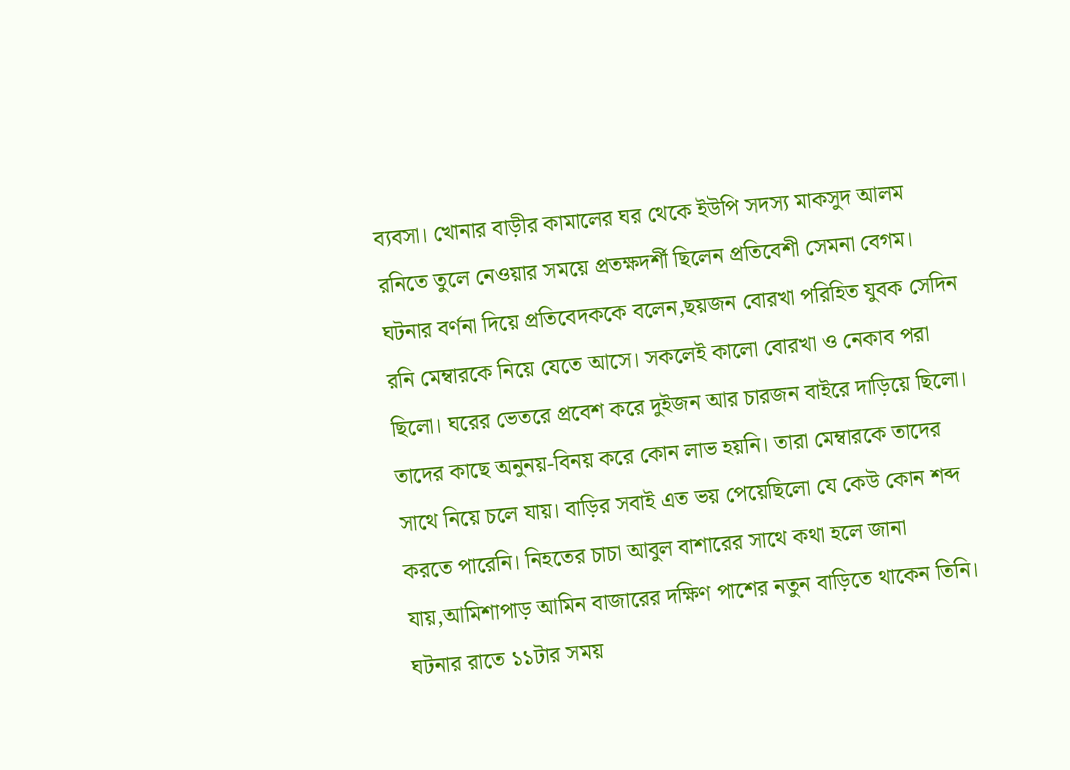ব্যবসা। খোনার বাড়ীর কামালের ঘর থেকে ইউপি সদস্য মাকসুদ আলম রনিতে তুলে নেওয়ার সময়ে প্রতক্ষদর্শী ছিলেন প্রতিবেশী সেমনা বেগম। ঘটনার বর্ণনা দিয়ে প্রতিবেদককে বলেন,ছয়জন বোরখা পরিহিত যুবক সেদিন রনি মেম্বারকে নিয়ে যেতে আসে। সকলেই কালো বোরখা ও নেকাব পরা ছিলো। ঘরের ভেতরে প্রবেশ করে দুইজন আর চারজন বাইরে দাড়িয়ে ছিলো। তাদের কাছে অনুনয়-বিনয় করে কোন লাভ হয়নি। তারা মেম্বারকে তাদের সাথে নিয়ে চলে যায়। বাড়ির সবাই এত ভয় পেয়েছিলো যে কেউ কোন শব্দ করতে পারেনি। নিহতের চাচা আবুল বাশারের সাথে কথা হলে জানা যায়,আমিশাপাড় আমিন বাজারের দক্ষিণ পাশের নতুন বাড়িতে থাকেন তিনি। ঘটনার রাতে ১১টার সময়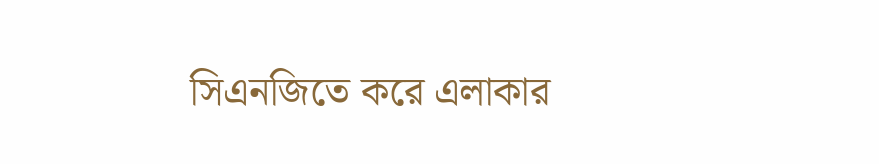সিএনজিতে করে এলাকার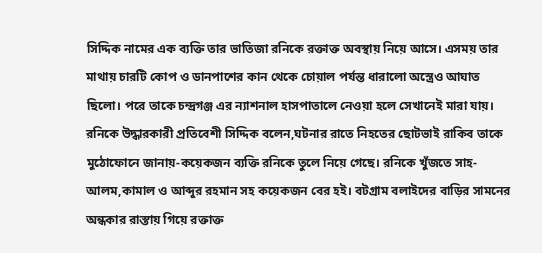সিদ্দিক নামের এক ব্যক্তি তার ভাতিজা রনিকে রক্তাক্ত অবস্থায় নিয়ে আসে। এসময় তার মাথায় চারটি কোপ ও ডানপাশের কান থেকে চোয়াল পর্যন্ত ধারালো অস্ত্রেও আঘাত ছিলো। পরে তাকে চন্দ্রগঞ্জ এর ন্যাশনাল হাসপাতালে নেওয়া হলে সেখানেই মারা যায়। রনিকে উদ্ধারকারী প্রতিবেশী সিদ্দিক বলেন,ঘটনার রাতে নিহতের ছোটভাই রাকিব তাকে মুঠোফোনে জানায়-কয়েকজন ব্যক্তি রনিকে তুলে নিয়ে গেছে। রনিকে খুঁজতে সাহ-আলম,কামাল ও আব্দুর রহমান সহ কয়েকজন বের হই। বটগ্রাম বলাইদের বাড়ির সামনের অন্ধকার রাস্তায় গিয়ে রক্তাক্ত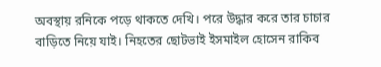অবস্থায় রনিকে পড়ে থাকতে দেখি। পরে উদ্ধার করে তার চাচার বাড়িতে নিয়ে যাই। নিহতের ছোটভাই ইসমাইল হোসেন রাকিব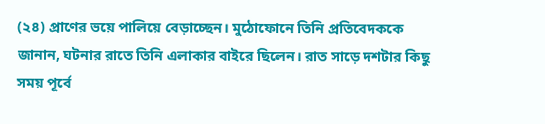(২৪) প্রাণের ভয়ে পালিয়ে বেড়াচ্ছেন। মুঠোফোনে তিনি প্রতিবেদককে জানান, ঘটনার রাতে তিনি এলাকার বাইরে ছিলেন। রাত সাড়ে দশটার কিছু সময় পূর্বে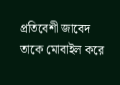প্রতিবেশী জাবেদ তাকে মোবাইল করে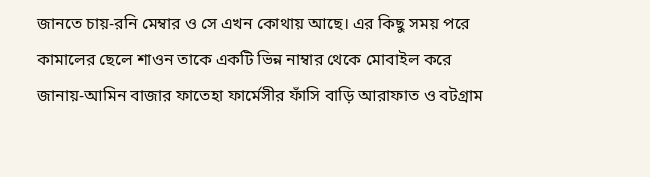জানতে চায়-রনি মেম্বার ও সে এখন কোথায় আছে। এর কিছু সময় পরে কামালের ছেলে শাওন তাকে একটি ভিন্ন নাম্বার থেকে মোবাইল করে জানায়-আমিন বাজার ফাতেহা ফার্মেসীর ফাঁসি বাড়ি আরাফাত ও বটগ্রাম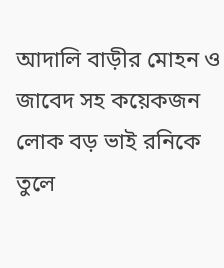আদালি বাড়ীর মোহন ও জাবেদ সহ কয়েকজন লোক বড় ভাই রনিকে তুলে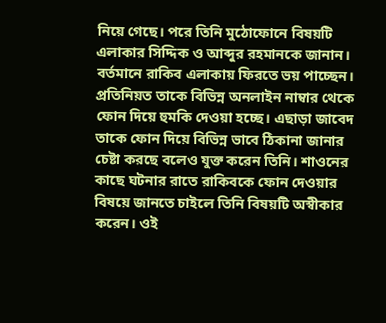নিয়ে গেছে। পরে তিনি মুঠোফোনে বিষয়টি এলাকার সিদ্দিক ও আব্দুর রহমানকে জানান। বর্তমানে রাকিব এলাকায় ফিরতে ভয় পাচ্ছেন। প্রতিনিয়ত তাকে বিভিন্ন অনলাইন নাম্বার থেকে ফোন দিয়ে হুমকি দেওয়া হচ্ছে। এছাড়া জাবেদ তাকে ফোন দিয়ে বিভিন্ন ভাবে ঠিকানা জানার চেষ্টা করছে বলেও যুক্ত করেন তিনি। শাওনের কাছে ঘটনার রাতে রাকিবকে ফোন দেওয়ার বিষয়ে জানতে চাইলে তিনি বিষয়টি অস্বীকার করেন। ওই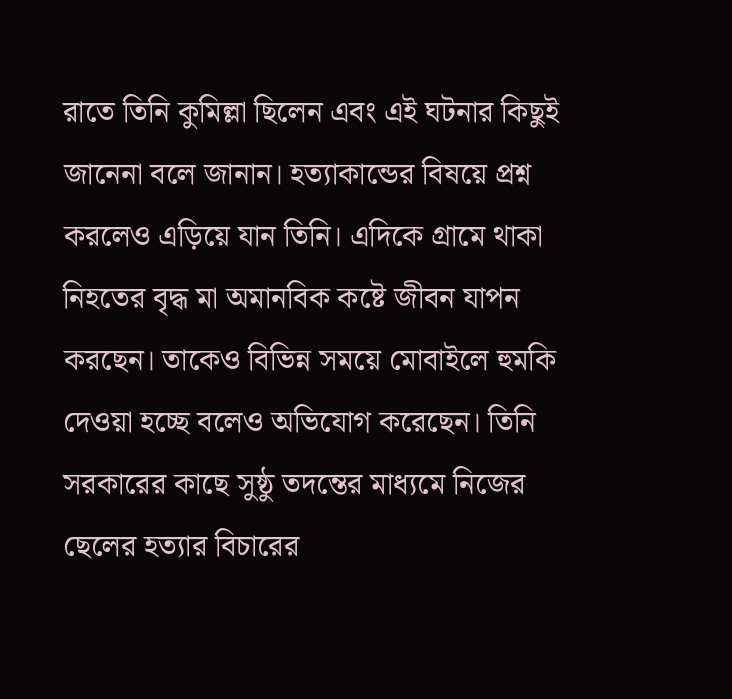রাতে তিনি কুমিল্লা ছিলেন এবং এই ঘটনার কিছুই জানেনা বলে জানান। হত্যাকান্ডের বিষয়ে প্রশ্ন করলেও এড়িয়ে যান তিনি। এদিকে গ্রামে থাকা নিহতের বৃদ্ধ মা অমানবিক কষ্টে জীবন যাপন করছেন। তাকেও বিভিন্ন সময়ে মোবাইলে হুমকি দেওয়া হচ্ছে বলেও অভিযোগ করেছেন। তিনি সরকারের কাছে সুষ্ঠু তদন্তের মাধ্যমে নিজের ছেলের হত্যার বিচারের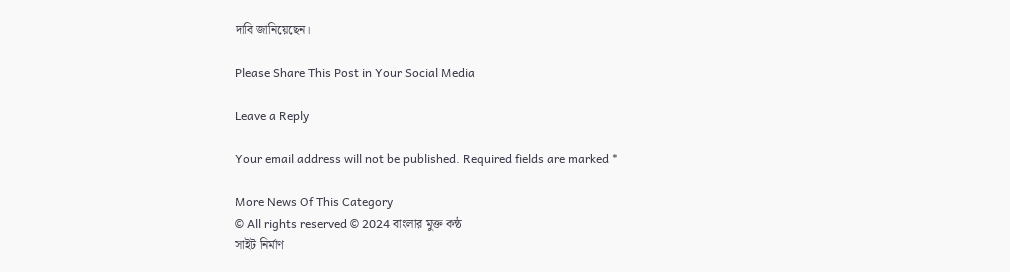দাবি জানিয়েছেন।

Please Share This Post in Your Social Media

Leave a Reply

Your email address will not be published. Required fields are marked *

More News Of This Category
© All rights reserved © 2024 বাংলার মুক্ত কন্ঠ
সাইট নির্মাণ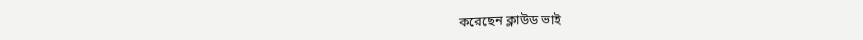করেছেন ক্লাউড ভাই